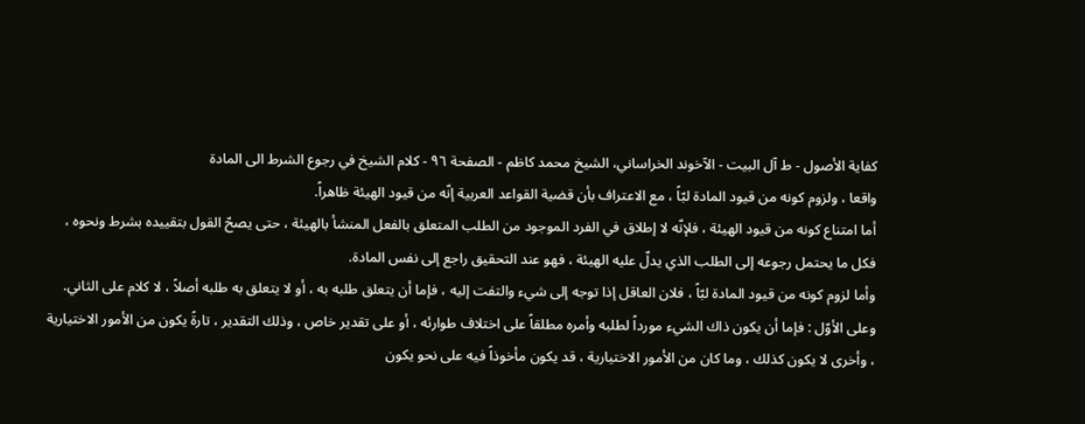كفاية الأصول - ط آل البيت - الآخوند الخراساني، الشيخ محمد کاظم - الصفحة ٩٦ - كلام الشيخ في رجوع الشرط الى المادة
واقعا ، ولزوم كونه من قيود المادة لبّاً ، مع الاعتراف بأن قضية القواعد العربية إنّه من قيود الهيئة ظاهراً.
أما امتناع كونه من قيود الهيئة ، فلإنّه لا إطلاق في الفرد الموجود من الطلب المتعلق بالفعل المنشأ بالهيئة ، حتى يصحّ القول بتقييده بشرط ونحوه ، فكل ما يحتمل رجوعه إلى الطلب الذي يدلّ عليه الهيئة ، فهو عند التحقيق راجع إلى نفس المادة.
وأما لزوم كونه من قيود المادة لبّاً ، فلان العاقل إذا توجه إلى شيء والتفت إليه ، فإما أن يتعلق طلبه به ، أو لا يتعلق به طلبه أصلاً ، لا كلام على الثاني.
وعلى الأوّل : فإما أن يكون ذاك الشيء مورداً لطلبه وأمره مطلقاً على اختلاف طوارئه ، أو على تقدير خاص ، وذلك التقدير ، تارةً يكون من الأمور الاختيارية ، وأخرى لا يكون كذلك ، وما كان من الأمور الاختيارية ، قد يكون مأخوذاً فيه على نحو يكون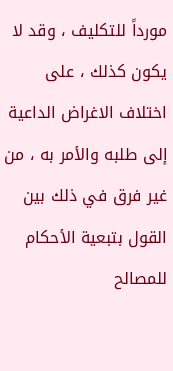مورداً للتكليف ، وقد لا يكون كذلك ، على اختلاف الاغراض الداعية إلى طلبه والأمر به ، من غير فرق في ذلك بين القول بتبعية الأحكام للمصالح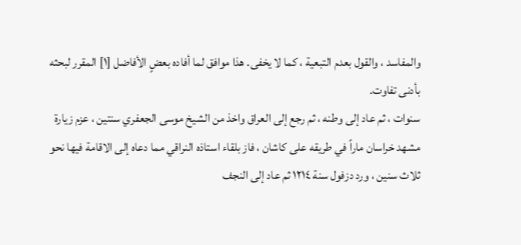والمفاسد ، والقول بعدم التبعية ، كما لا يخفى. هذا موافق لما أفاده بعضٍ الأفاضل [١] المقرر لبحثه بأدنى تفاوت.
سنوات ، ثم عاد إلى وطنه ، ثم رجع إلى العراق واخذ من الشيخ موسى الجعفري سنتين ، عزم زيارة مشهد خراسان ماراً في طريقه على كاشان ، فاز بلقاء استاذه النراقي مما دعاه إلى الاقامة فيها نحو ثلاث سنين ، ورد دزفول سنة ١٢١٤ ثم عاد إلى النجف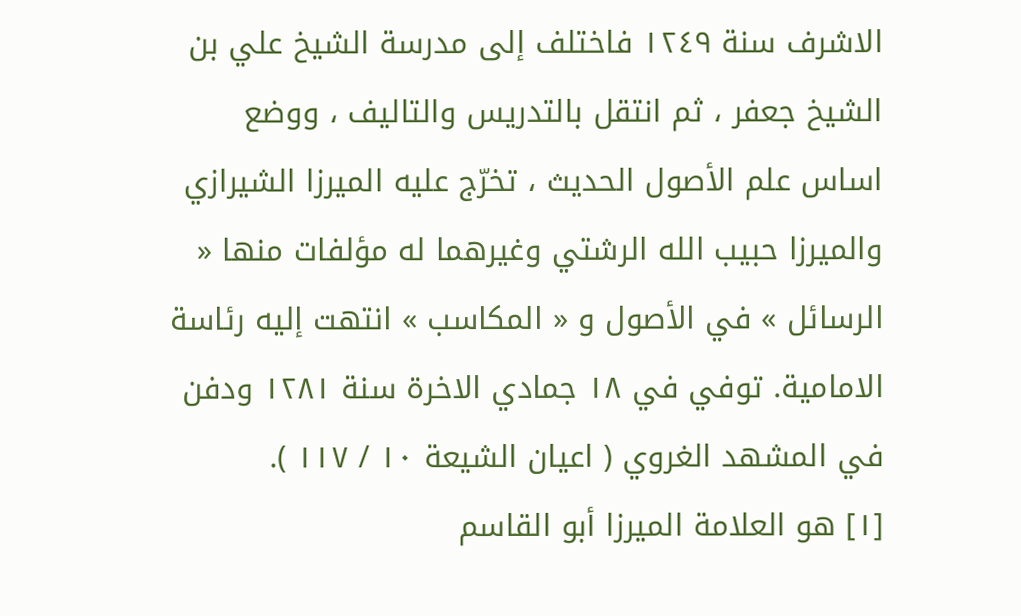الاشرف سنة ١٢٤٩ فاختلف إلى مدرسة الشيخ علي بن الشيخ جعفر ، ثم انتقل بالتدريس والتاليف ، ووضع اساس علم الأصول الحديث ، تخرّج عليه الميرزا الشيرازي والميرزا حبيب الله الرشتي وغيرهما له مؤلفات منها « الرسائل » في الأصول و « المكاسب » انتهت إليه رئاسة الامامية. توفي في ١٨ جمادي الاخرة سنة ١٢٨١ ودفن في المشهد الغروي ( اعيان الشيعة ١٠ / ١١٧ ).
[١] هو العلامة الميرزا أبو القاسم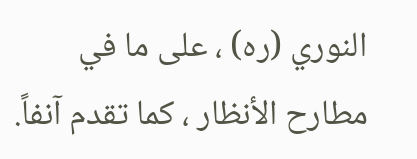النوري (ره) ، على ما في مطارح الأنظار ، كما تقدم آنفاً.